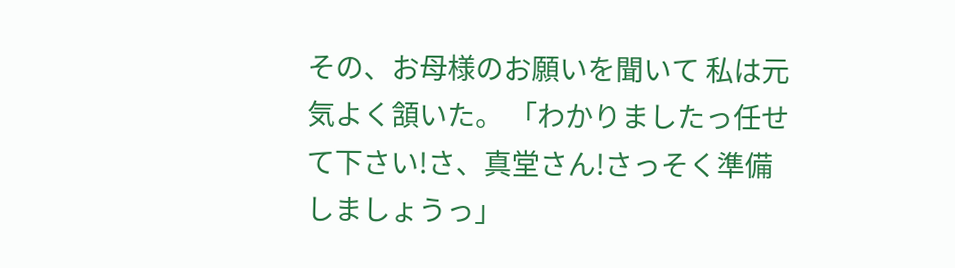その、お母様のお願いを聞いて 私は元気よく頷いた。 「わかりましたっ任せて下さい!さ、真堂さん!さっそく準備しましょうっ」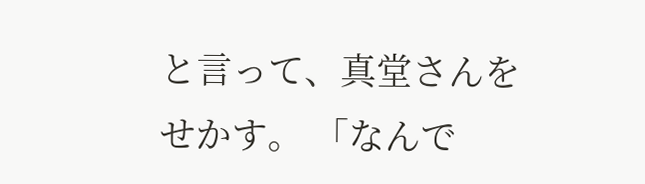と言って、真堂さんをせかす。 「なんで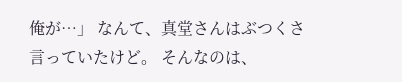俺が…」 なんて、真堂さんはぶつくさ言っていたけど。 そんなのは、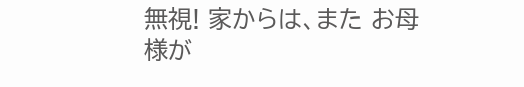無視! 家からは、また お母様が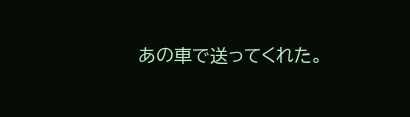あの車で送ってくれた。